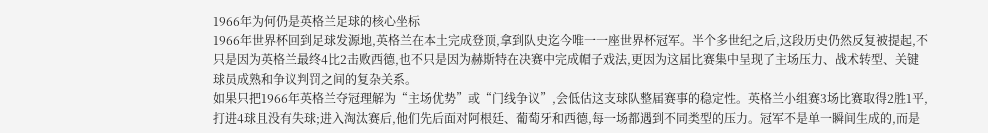1966年为何仍是英格兰足球的核心坐标
1966年世界杯回到足球发源地,英格兰在本土完成登顶,拿到队史迄今唯一一座世界杯冠军。半个多世纪之后,这段历史仍然反复被提起,不只是因为英格兰最终4比2击败西德,也不只是因为赫斯特在决赛中完成帽子戏法,更因为这届比赛集中呈现了主场压力、战术转型、关键球员成熟和争议判罚之间的复杂关系。
如果只把1966年英格兰夺冠理解为“主场优势”或“门线争议”,会低估这支球队整届赛事的稳定性。英格兰小组赛3场比赛取得2胜1平,打进4球且没有失球;进入淘汰赛后,他们先后面对阿根廷、葡萄牙和西德,每一场都遇到不同类型的压力。冠军不是单一瞬间生成的,而是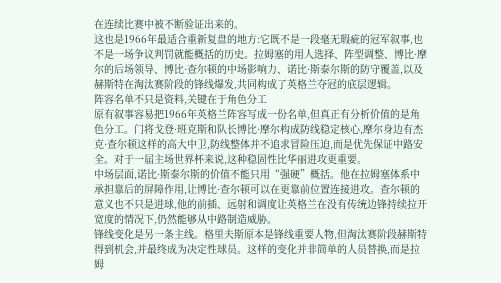在连续比赛中被不断验证出来的。
这也是1966年最适合重新复盘的地方:它既不是一段毫无瑕疵的冠军叙事,也不是一场争议判罚就能概括的历史。拉姆塞的用人选择、阵型调整、博比·摩尔的后场领导、博比·查尔顿的中场影响力、诺比·斯泰尔斯的防守覆盖,以及赫斯特在淘汰赛阶段的锋线爆发,共同构成了英格兰夺冠的底层逻辑。
阵容名单不只是资料,关键在于角色分工
原有叙事容易把1966年英格兰阵容写成一份名单,但真正有分析价值的是角色分工。门将戈登·班克斯和队长博比·摩尔构成防线稳定核心,摩尔身边有杰克·查尔顿这样的高大中卫,防线整体并不追求冒险压迫,而是优先保证中路安全。对于一届主场世界杯来说,这种稳固性比华丽进攻更重要。
中场层面,诺比·斯泰尔斯的价值不能只用“强硬”概括。他在拉姆塞体系中承担靠后的屏障作用,让博比·查尔顿可以在更靠前位置连接进攻。查尔顿的意义也不只是进球,他的前插、远射和调度让英格兰在没有传统边锋持续拉开宽度的情况下,仍然能够从中路制造威胁。
锋线变化是另一条主线。格里夫斯原本是锋线重要人物,但淘汰赛阶段赫斯特得到机会,并最终成为决定性球员。这样的变化并非简单的人员替换,而是拉姆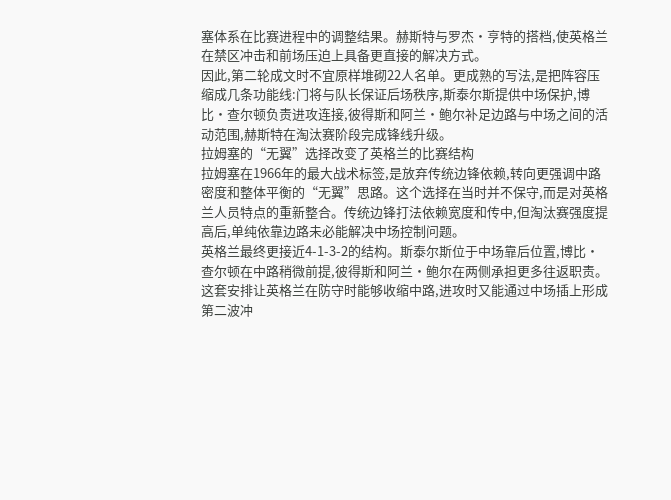塞体系在比赛进程中的调整结果。赫斯特与罗杰·亨特的搭档,使英格兰在禁区冲击和前场压迫上具备更直接的解决方式。
因此,第二轮成文时不宜原样堆砌22人名单。更成熟的写法,是把阵容压缩成几条功能线:门将与队长保证后场秩序,斯泰尔斯提供中场保护,博比·查尔顿负责进攻连接,彼得斯和阿兰·鲍尔补足边路与中场之间的活动范围,赫斯特在淘汰赛阶段完成锋线升级。
拉姆塞的“无翼”选择改变了英格兰的比赛结构
拉姆塞在1966年的最大战术标签,是放弃传统边锋依赖,转向更强调中路密度和整体平衡的“无翼”思路。这个选择在当时并不保守,而是对英格兰人员特点的重新整合。传统边锋打法依赖宽度和传中,但淘汰赛强度提高后,单纯依靠边路未必能解决中场控制问题。
英格兰最终更接近4-1-3-2的结构。斯泰尔斯位于中场靠后位置,博比·查尔顿在中路稍微前提,彼得斯和阿兰·鲍尔在两侧承担更多往返职责。这套安排让英格兰在防守时能够收缩中路,进攻时又能通过中场插上形成第二波冲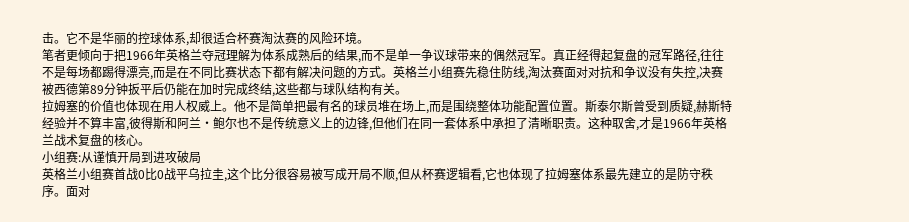击。它不是华丽的控球体系,却很适合杯赛淘汰赛的风险环境。
笔者更倾向于把1966年英格兰夺冠理解为体系成熟后的结果,而不是单一争议球带来的偶然冠军。真正经得起复盘的冠军路径,往往不是每场都踢得漂亮,而是在不同比赛状态下都有解决问题的方式。英格兰小组赛先稳住防线,淘汰赛面对对抗和争议没有失控,决赛被西德第89分钟扳平后仍能在加时完成终结,这些都与球队结构有关。
拉姆塞的价值也体现在用人权威上。他不是简单把最有名的球员堆在场上,而是围绕整体功能配置位置。斯泰尔斯曾受到质疑,赫斯特经验并不算丰富,彼得斯和阿兰·鲍尔也不是传统意义上的边锋,但他们在同一套体系中承担了清晰职责。这种取舍,才是1966年英格兰战术复盘的核心。
小组赛:从谨慎开局到进攻破局
英格兰小组赛首战0比0战平乌拉圭,这个比分很容易被写成开局不顺,但从杯赛逻辑看,它也体现了拉姆塞体系最先建立的是防守秩序。面对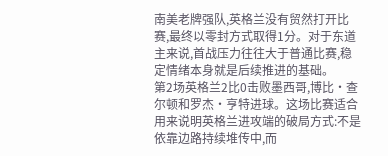南美老牌强队,英格兰没有贸然打开比赛,最终以零封方式取得1分。对于东道主来说,首战压力往往大于普通比赛,稳定情绪本身就是后续推进的基础。
第2场英格兰2比0击败墨西哥,博比·查尔顿和罗杰·亨特进球。这场比赛适合用来说明英格兰进攻端的破局方式:不是依靠边路持续堆传中,而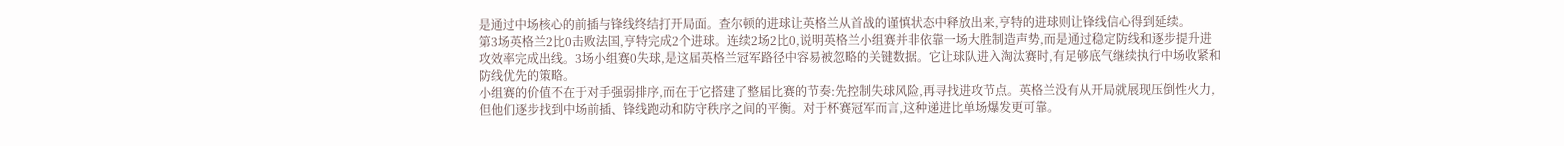是通过中场核心的前插与锋线终结打开局面。查尔顿的进球让英格兰从首战的谨慎状态中释放出来,亨特的进球则让锋线信心得到延续。
第3场英格兰2比0击败法国,亨特完成2个进球。连续2场2比0,说明英格兰小组赛并非依靠一场大胜制造声势,而是通过稳定防线和逐步提升进攻效率完成出线。3场小组赛0失球,是这届英格兰冠军路径中容易被忽略的关键数据。它让球队进入淘汰赛时,有足够底气继续执行中场收紧和防线优先的策略。
小组赛的价值不在于对手强弱排序,而在于它搭建了整届比赛的节奏:先控制失球风险,再寻找进攻节点。英格兰没有从开局就展现压倒性火力,但他们逐步找到中场前插、锋线跑动和防守秩序之间的平衡。对于杯赛冠军而言,这种递进比单场爆发更可靠。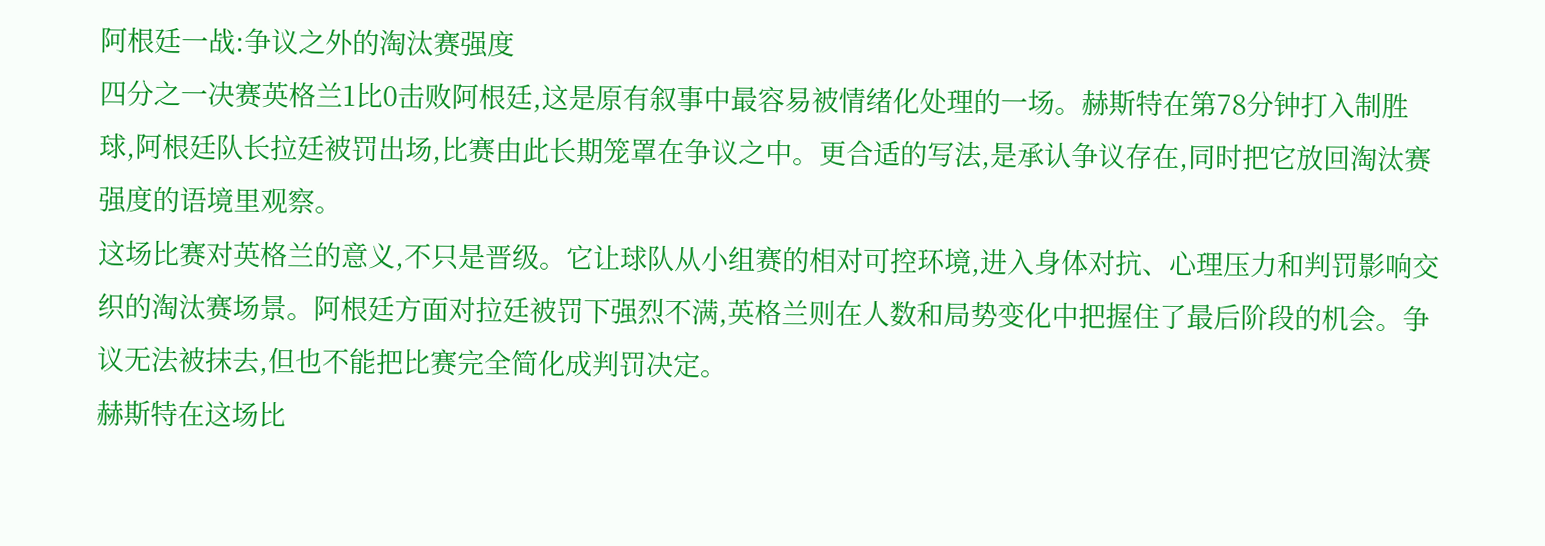阿根廷一战:争议之外的淘汰赛强度
四分之一决赛英格兰1比0击败阿根廷,这是原有叙事中最容易被情绪化处理的一场。赫斯特在第78分钟打入制胜球,阿根廷队长拉廷被罚出场,比赛由此长期笼罩在争议之中。更合适的写法,是承认争议存在,同时把它放回淘汰赛强度的语境里观察。
这场比赛对英格兰的意义,不只是晋级。它让球队从小组赛的相对可控环境,进入身体对抗、心理压力和判罚影响交织的淘汰赛场景。阿根廷方面对拉廷被罚下强烈不满,英格兰则在人数和局势变化中把握住了最后阶段的机会。争议无法被抹去,但也不能把比赛完全简化成判罚决定。
赫斯特在这场比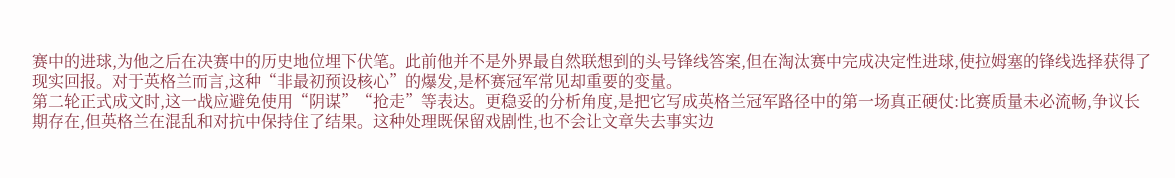赛中的进球,为他之后在决赛中的历史地位埋下伏笔。此前他并不是外界最自然联想到的头号锋线答案,但在淘汰赛中完成决定性进球,使拉姆塞的锋线选择获得了现实回报。对于英格兰而言,这种“非最初预设核心”的爆发,是杯赛冠军常见却重要的变量。
第二轮正式成文时,这一战应避免使用“阴谋”“抢走”等表达。更稳妥的分析角度,是把它写成英格兰冠军路径中的第一场真正硬仗:比赛质量未必流畅,争议长期存在,但英格兰在混乱和对抗中保持住了结果。这种处理既保留戏剧性,也不会让文章失去事实边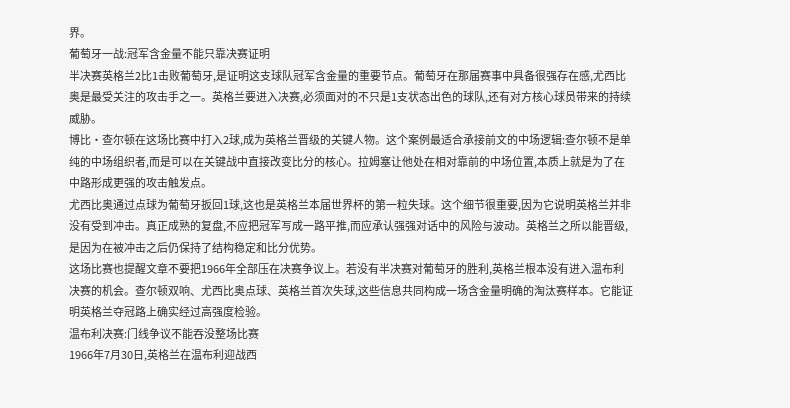界。
葡萄牙一战:冠军含金量不能只靠决赛证明
半决赛英格兰2比1击败葡萄牙,是证明这支球队冠军含金量的重要节点。葡萄牙在那届赛事中具备很强存在感,尤西比奥是最受关注的攻击手之一。英格兰要进入决赛,必须面对的不只是1支状态出色的球队,还有对方核心球员带来的持续威胁。
博比·查尔顿在这场比赛中打入2球,成为英格兰晋级的关键人物。这个案例最适合承接前文的中场逻辑:查尔顿不是单纯的中场组织者,而是可以在关键战中直接改变比分的核心。拉姆塞让他处在相对靠前的中场位置,本质上就是为了在中路形成更强的攻击触发点。
尤西比奥通过点球为葡萄牙扳回1球,这也是英格兰本届世界杯的第一粒失球。这个细节很重要,因为它说明英格兰并非没有受到冲击。真正成熟的复盘,不应把冠军写成一路平推,而应承认强强对话中的风险与波动。英格兰之所以能晋级,是因为在被冲击之后仍保持了结构稳定和比分优势。
这场比赛也提醒文章不要把1966年全部压在决赛争议上。若没有半决赛对葡萄牙的胜利,英格兰根本没有进入温布利决赛的机会。查尔顿双响、尤西比奥点球、英格兰首次失球,这些信息共同构成一场含金量明确的淘汰赛样本。它能证明英格兰夺冠路上确实经过高强度检验。
温布利决赛:门线争议不能吞没整场比赛
1966年7月30日,英格兰在温布利迎战西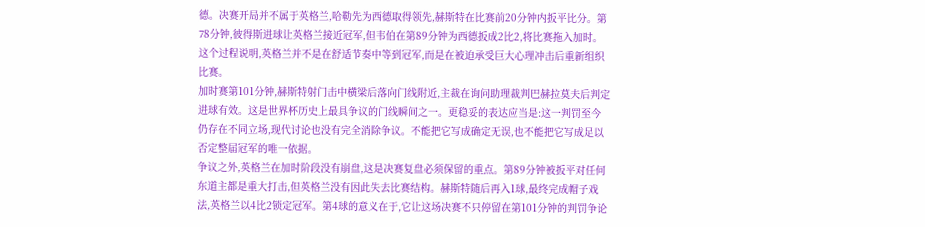德。决赛开局并不属于英格兰,哈勒先为西德取得领先,赫斯特在比赛前20分钟内扳平比分。第78分钟,彼得斯进球让英格兰接近冠军,但韦伯在第89分钟为西德扳成2比2,将比赛拖入加时。这个过程说明,英格兰并不是在舒适节奏中等到冠军,而是在被迫承受巨大心理冲击后重新组织比赛。
加时赛第101分钟,赫斯特射门击中横梁后落向门线附近,主裁在询问助理裁判巴赫拉莫夫后判定进球有效。这是世界杯历史上最具争议的门线瞬间之一。更稳妥的表达应当是:这一判罚至今仍存在不同立场,现代讨论也没有完全消除争议。不能把它写成确定无误,也不能把它写成足以否定整届冠军的唯一依据。
争议之外,英格兰在加时阶段没有崩盘,这是决赛复盘必须保留的重点。第89分钟被扳平对任何东道主都是重大打击,但英格兰没有因此失去比赛结构。赫斯特随后再入1球,最终完成帽子戏法,英格兰以4比2锁定冠军。第4球的意义在于,它让这场决赛不只停留在第101分钟的判罚争论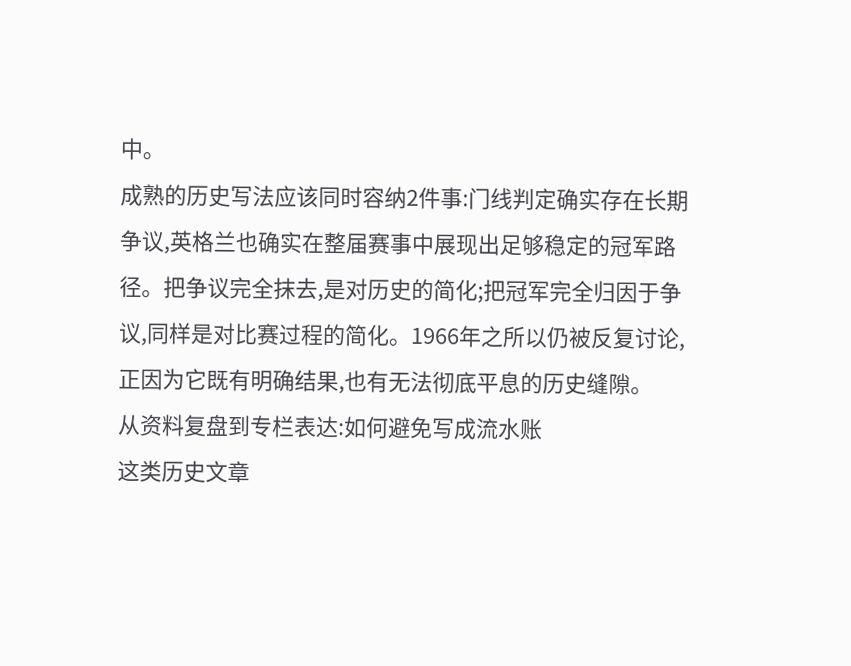中。
成熟的历史写法应该同时容纳2件事:门线判定确实存在长期争议,英格兰也确实在整届赛事中展现出足够稳定的冠军路径。把争议完全抹去,是对历史的简化;把冠军完全归因于争议,同样是对比赛过程的简化。1966年之所以仍被反复讨论,正因为它既有明确结果,也有无法彻底平息的历史缝隙。
从资料复盘到专栏表达:如何避免写成流水账
这类历史文章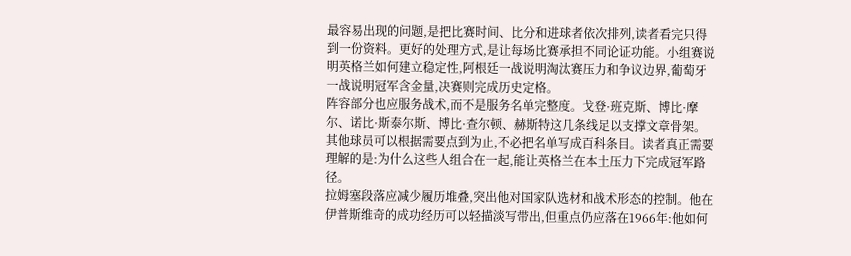最容易出现的问题,是把比赛时间、比分和进球者依次排列,读者看完只得到一份资料。更好的处理方式,是让每场比赛承担不同论证功能。小组赛说明英格兰如何建立稳定性,阿根廷一战说明淘汰赛压力和争议边界,葡萄牙一战说明冠军含金量,决赛则完成历史定格。
阵容部分也应服务战术,而不是服务名单完整度。戈登·班克斯、博比·摩尔、诺比·斯泰尔斯、博比·查尔顿、赫斯特这几条线足以支撑文章骨架。其他球员可以根据需要点到为止,不必把名单写成百科条目。读者真正需要理解的是:为什么这些人组合在一起,能让英格兰在本土压力下完成冠军路径。
拉姆塞段落应减少履历堆叠,突出他对国家队选材和战术形态的控制。他在伊普斯维奇的成功经历可以轻描淡写带出,但重点仍应落在1966年:他如何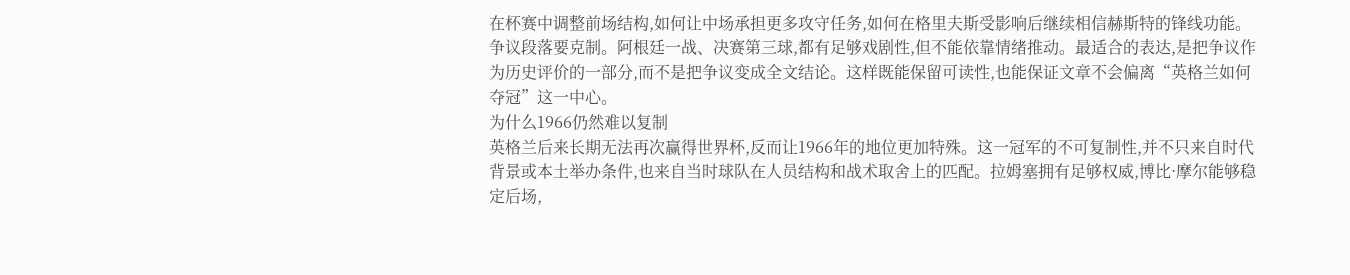在杯赛中调整前场结构,如何让中场承担更多攻守任务,如何在格里夫斯受影响后继续相信赫斯特的锋线功能。
争议段落要克制。阿根廷一战、决赛第三球,都有足够戏剧性,但不能依靠情绪推动。最适合的表达,是把争议作为历史评价的一部分,而不是把争议变成全文结论。这样既能保留可读性,也能保证文章不会偏离“英格兰如何夺冠”这一中心。
为什么1966仍然难以复制
英格兰后来长期无法再次赢得世界杯,反而让1966年的地位更加特殊。这一冠军的不可复制性,并不只来自时代背景或本土举办条件,也来自当时球队在人员结构和战术取舍上的匹配。拉姆塞拥有足够权威,博比·摩尔能够稳定后场,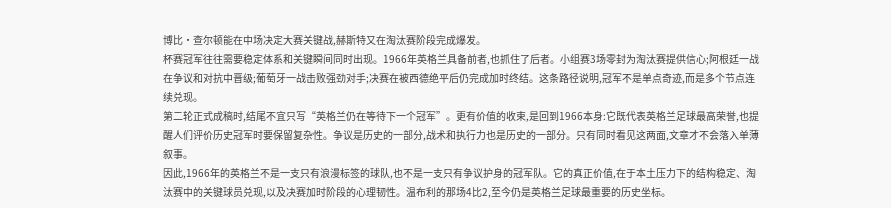博比·查尔顿能在中场决定大赛关键战,赫斯特又在淘汰赛阶段完成爆发。
杯赛冠军往往需要稳定体系和关键瞬间同时出现。1966年英格兰具备前者,也抓住了后者。小组赛3场零封为淘汰赛提供信心;阿根廷一战在争议和对抗中晋级;葡萄牙一战击败强劲对手;决赛在被西德绝平后仍完成加时终结。这条路径说明,冠军不是单点奇迹,而是多个节点连续兑现。
第二轮正式成稿时,结尾不宜只写“英格兰仍在等待下一个冠军”。更有价值的收束,是回到1966本身:它既代表英格兰足球最高荣誉,也提醒人们评价历史冠军时要保留复杂性。争议是历史的一部分,战术和执行力也是历史的一部分。只有同时看见这两面,文章才不会落入单薄叙事。
因此,1966年的英格兰不是一支只有浪漫标签的球队,也不是一支只有争议护身的冠军队。它的真正价值,在于本土压力下的结构稳定、淘汰赛中的关键球员兑现,以及决赛加时阶段的心理韧性。温布利的那场4比2,至今仍是英格兰足球最重要的历史坐标。